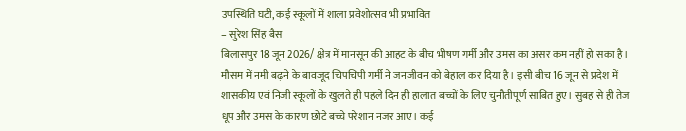उपस्थिति घटी, कई स्कूलों में शाला प्रवेशोत्सव भी प्रभावित
– सुरेश सिंह बैस
बिलासपुर 18 जून 2026/ क्षेत्र में मानसून की आहट के बीच भीषण गर्मी और उमस का असर कम नहीं हो सका है। मौसम में नमी बढ़ने के बावजूद चिपचिपी गर्मी ने जनजीवन को बेहाल कर दिया है। इसी बीच 16 जून से प्रदेश में शासकीय एवं निजी स्कूलों के खुलते ही पहले दिन ही हालात बच्चों के लिए चुनौतीपूर्ण साबित हुए। सुबह से ही तेज धूप और उमस के कारण छोटे बच्चे परेशान नजर आए। कई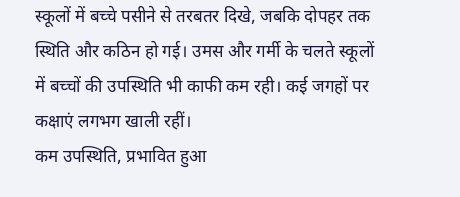स्कूलों में बच्चे पसीने से तरबतर दिखे, जबकि दोपहर तक स्थिति और कठिन हो गई। उमस और गर्मी के चलते स्कूलों में बच्चों की उपस्थिति भी काफी कम रही। कई जगहों पर कक्षाएं लगभग खाली रहीं।
कम उपस्थिति, प्रभावित हुआ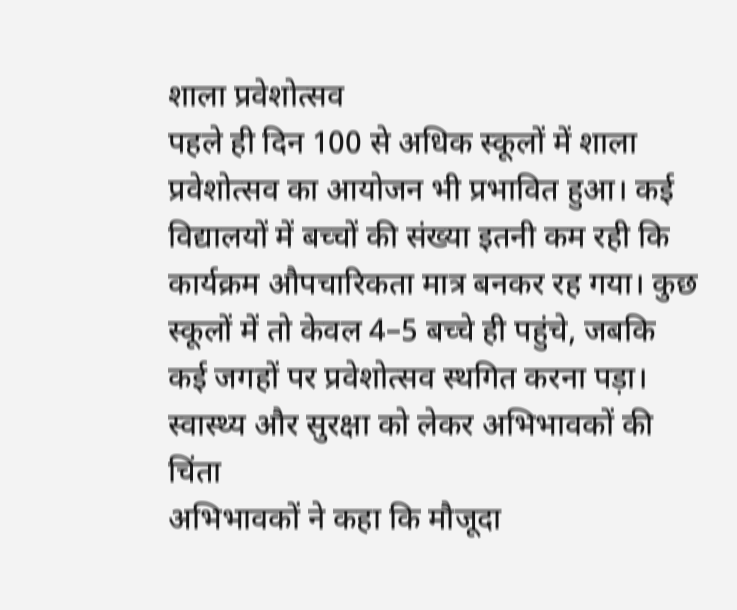शाला प्रवेशोत्सव
पहले ही दिन 100 से अधिक स्कूलों में शाला प्रवेशोत्सव का आयोजन भी प्रभावित हुआ। कई विद्यालयों में बच्चों की संख्या इतनी कम रही कि कार्यक्रम औपचारिकता मात्र बनकर रह गया। कुछ स्कूलों में तो केवल 4–5 बच्चे ही पहुंचे, जबकि कई जगहों पर प्रवेशोत्सव स्थगित करना पड़ा।
स्वास्थ्य और सुरक्षा को लेकर अभिभावकों की चिंता
अभिभावकों ने कहा कि मौजूदा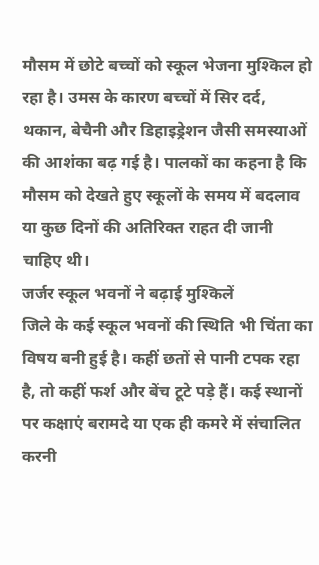मौसम में छोटे बच्चों को स्कूल भेजना मुश्किल हो रहा है। उमस के कारण बच्चों में सिर दर्द, थकान, बेचैनी और डिहाइड्रेशन जैसी समस्याओं की आशंका बढ़ गई है। पालकों का कहना है कि मौसम को देखते हुए स्कूलों के समय में बदलाव या कुछ दिनों की अतिरिक्त राहत दी जानी चाहिए थी।
जर्जर स्कूल भवनों ने बढ़ाई मुश्किलें
जिले के कई स्कूल भवनों की स्थिति भी चिंता का विषय बनी हुई है। कहीं छतों से पानी टपक रहा है, तो कहीं फर्श और बेंच टूटे पड़े हैं। कई स्थानों पर कक्षाएं बरामदे या एक ही कमरे में संचालित करनी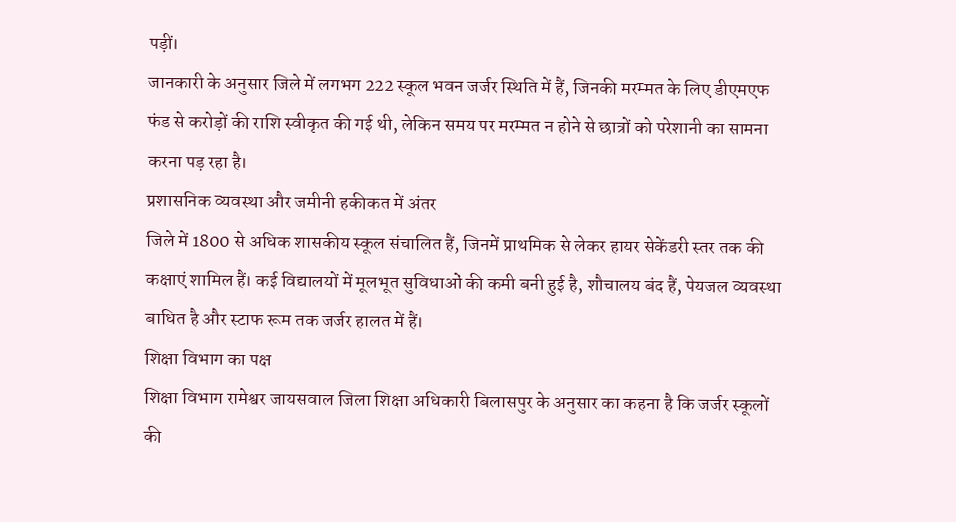पड़ीं।
जानकारी के अनुसार जिले में लगभग 222 स्कूल भवन जर्जर स्थिति में हैं, जिनकी मरम्मत के लिए डीएमएफ फंड से करोड़ों की राशि स्वीकृत की गई थी, लेकिन समय पर मरम्मत न होने से छात्रों को परेशानी का सामना करना पड़ रहा है।
प्रशासनिक व्यवस्था और जमीनी हकीकत में अंतर
जिले में 1800 से अधिक शासकीय स्कूल संचालित हैं, जिनमें प्राथमिक से लेकर हायर सेकेंडरी स्तर तक की कक्षाएं शामिल हैं। कई विद्यालयों में मूलभूत सुविधाओं की कमी बनी हुई है, शौचालय बंद हैं, पेयजल व्यवस्था बाधित है और स्टाफ रूम तक जर्जर हालत में हैं।
शिक्षा विभाग का पक्ष
शिक्षा विभाग रामेश्वर जायसवाल जिला शिक्षा अधिकारी बिलासपुर के अनुसार का कहना है कि जर्जर स्कूलों की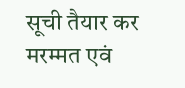सूची तैयार कर मरम्मत एवं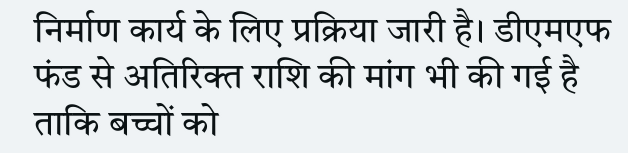निर्माण कार्य के लिए प्रक्रिया जारी है। डीएमएफ फंड से अतिरिक्त राशि की मांग भी की गई है ताकि बच्चों को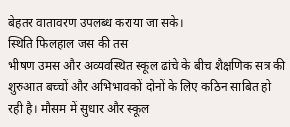बेहतर वातावरण उपलब्ध कराया जा सके।
स्थिति फिलहाल जस की तस
भीषण उमस और अव्यवस्थित स्कूल ढांचे के बीच शैक्षणिक सत्र की शुरुआत बच्चों और अभिभावकों दोनों के लिए कठिन साबित हो रही है। मौसम में सुधार और स्कूल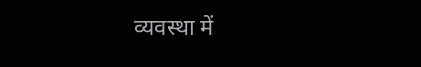व्यवस्था में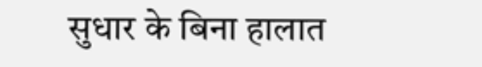सुधार के बिना हालात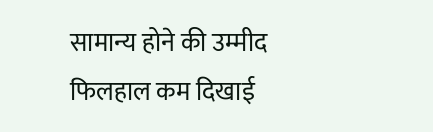सामान्य होने की उम्मीद फिलहाल कम दिखाई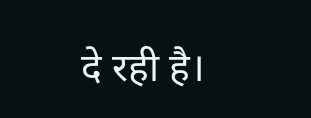दे रही है।